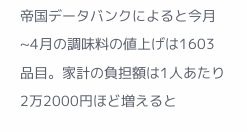帝国データバンクによると今月~4月の調味料の値上げは1603品目。家計の負担額は1人あたり2万2000円ほど増えると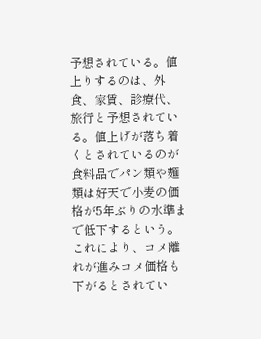予想されている。値上りするのは、外食、家賃、診療代、旅行と予想されている。値上げが落ち着くとされているのが食料品でパン類や麺類は好天で小麦の価格が5年ぶりの水準まで低下するという。これにより、コメ離れが進みコメ価格も下がるとされてい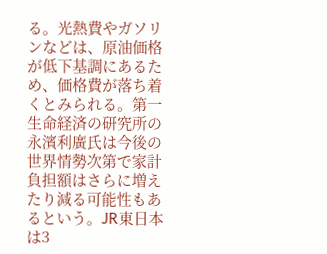る。光熱費やガソリンなどは、原油価格が低下基調にあるため、価格費が落ち着くとみられる。第一生命経済の研究所の永濱利廣氏は今後の世界情勢次第で家計負担額はさらに増えたり減る可能性もあるという。JR東日本は3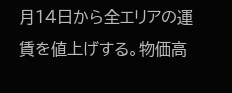月14日から全エリアの運賃を値上げする。物価高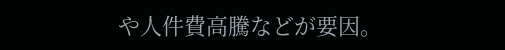や人件費高騰などが要因。